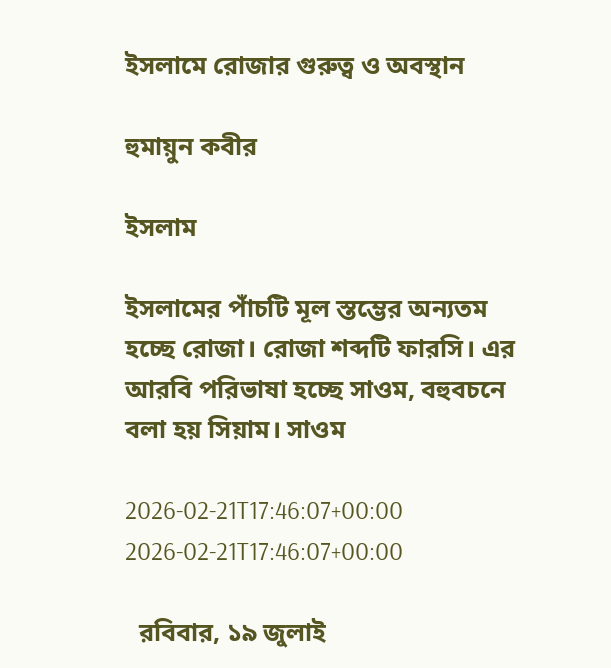ইসলামে রোজার গুরুত্ব ও অবস্থান

হুমায়ুন কবীর

ইসলাম

ইসলামের পাঁচটি মূল স্তম্ভের অন্যতম হচ্ছে রোজা। রোজা শব্দটি ফারসি। এর আরবি পরিভাষা হচ্ছে সাওম, বহুবচনে বলা হয় সিয়াম। সাওম

2026-02-21T17:46:07+00:00
2026-02-21T17:46:07+00:00

  রবিবার, ১৯ জুলাই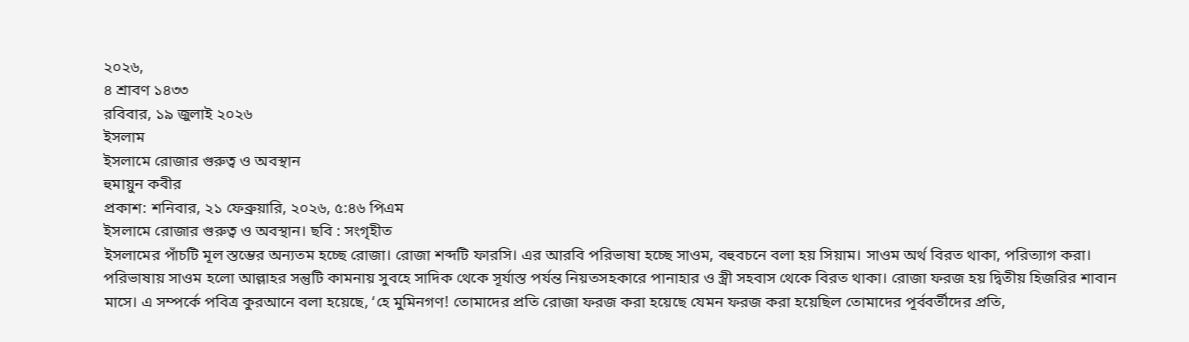২০২৬,
৪ শ্রাবণ ১৪৩৩
রবিবার, ১৯ জুলাই ২০২৬
ইসলাম
ইসলামে রোজার গুরুত্ব ও অবস্থান
হুমায়ুন কবীর
প্রকাশ: শনিবার, ২১ ফেব্রুয়ারি, ২০২৬, ৫:৪৬ পিএম
ইসলামে রোজার গুরুত্ব ও অবস্থান। ছবি : সংগৃহীত
ইসলামের পাঁচটি মূল স্তম্ভের অন্যতম হচ্ছে রোজা। রোজা শব্দটি ফারসি। এর আরবি পরিভাষা হচ্ছে সাওম, বহুবচনে বলা হয় সিয়াম। সাওম অর্থ বিরত থাকা, পরিত্যাগ করা। পরিভাষায় সাওম হলো আল্লাহর সন্তুটি কামনায় সুবহে সাদিক থেকে সূর্যাস্ত পর্যন্ত নিয়তসহকারে পানাহার ও স্ত্রী সহবাস থেকে বিরত থাকা। রোজা ফরজ হয় দ্বিতীয় হিজরির শাবান মাসে। এ সম্পর্কে পবিত্র কুরআনে বলা হয়েছে, ‘হে মুমিনগণ! তোমাদের প্রতি রোজা ফরজ করা হয়েছে যেমন ফরজ করা হয়েছিল তোমাদের পূর্ববর্তীদের প্রতি,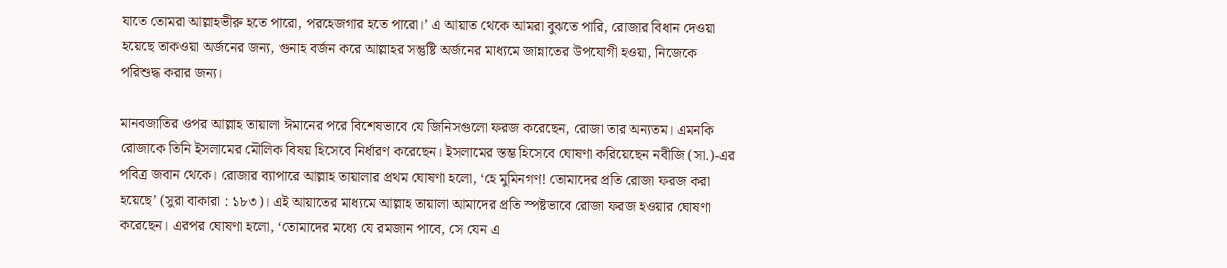যাতে তোমরা আল্লাহভীরু হতে পারো, পরহেজগার হতে পারো।’ এ আয়াত থেকে আমরা বুঝতে পারি, রোজার বিধান দেওয়া হয়েছে তাকওয়া অর্জনের জন্য, গুনাহ বর্জন করে আল্লাহর সন্তুষ্টি অর্জনের মাধ্যমে জান্নাতের উপযোগী হওয়া, নিজেকে পরিশুদ্ধ করার জন্য।

মানবজাতির ওপর আল্লাহ তায়ালা ঈমানের পরে বিশেষভাবে যে জিনিসগুলো ফরজ করেছেন, রোজা তার অন্যতম। এমনকি রোজাকে তিনি ইসলামের মৌলিক বিষয় হিসেবে নির্ধারণ করেছেন। ইসলামের স্তম্ভ হিসেবে ঘোষণা করিয়েছেন নবীজি (সা.)-এর পবিত্র জবান থেকে। রোজার ব্যাপারে আল্লাহ তায়ালার প্রথম ঘোষণা হলো, ‘হে মুমিনগণ! তোমাদের প্রতি রোজা ফরজ করা হয়েছে’ (সুরা বাকারা : ১৮৩)। এই আয়াতের মাধ্যমে আল্লাহ তায়ালা আমাদের প্রতি স্পষ্টভাবে রোজা ফরজ হওয়ার ঘোষণা করেছেন। এরপর ঘোষণা হলো, ‘তোমাদের মধ্যে যে রমজান পাবে, সে যেন এ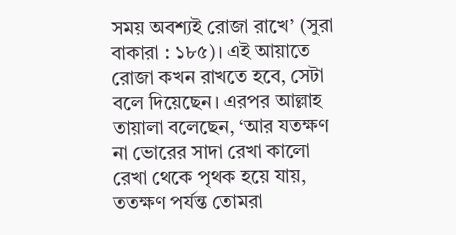সময় অবশ্যই রোজা রাখে’ (সুরা বাকারা : ১৮৫)। এই আয়াতে রোজা কখন রাখতে হবে, সেটা বলে দিয়েছেন। এরপর আল্লাহ তায়ালা বলেছেন, ‘আর যতক্ষণ না ভোরের সাদা রেখা কালো রেখা থেকে পৃথক হয়ে যায়, ততক্ষণ পর্যন্ত তোমরা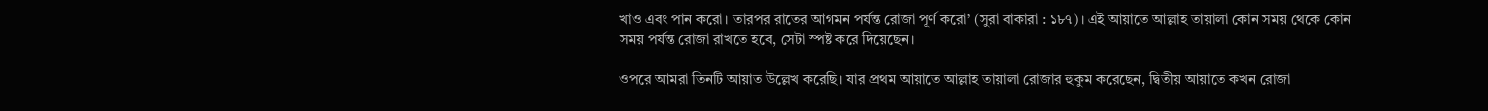খাও এবং পান করো। তারপর রাতের আগমন পর্যন্ত রোজা পূর্ণ করো’ (সুরা বাকারা : ১৮৭)। এই আয়াতে আল্লাহ তায়ালা কোন সময় থেকে কোন সময় পর্যন্ত রোজা রাখতে হবে, সেটা স্পষ্ট করে দিয়েছেন।

ওপরে আমরা তিনটি আয়াত উল্লেখ করেছি। যার প্রথম আয়াতে আল্লাহ তায়ালা রোজার হুকুম করেছেন, দ্বিতীয় আয়াতে কখন রোজা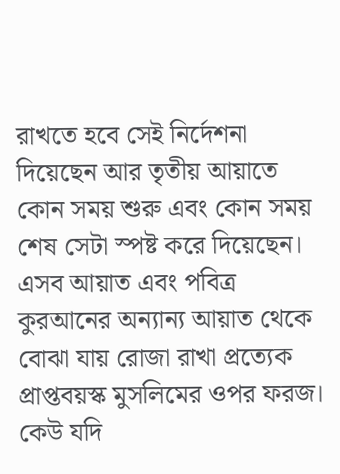রাখতে হবে সেই নির্দেশনা দিয়েছেন আর তৃতীয় আয়াতে কোন সময় শুরু এবং কোন সময় শেষ সেটা স্পষ্ট করে দিয়েছেন। এসব আয়াত এবং পবিত্র কুরআনের অন্যান্য আয়াত থেকে বোঝা যায় রোজা রাখা প্রত্যেক প্রাপ্তবয়স্ক মুসলিমের ওপর ফরজ। কেউ যদি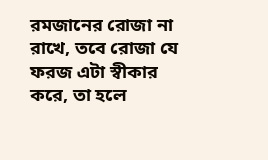রমজানের রোজা না রাখে, তবে রোজা যে ফরজ এটা স্বীকার করে, তা হলে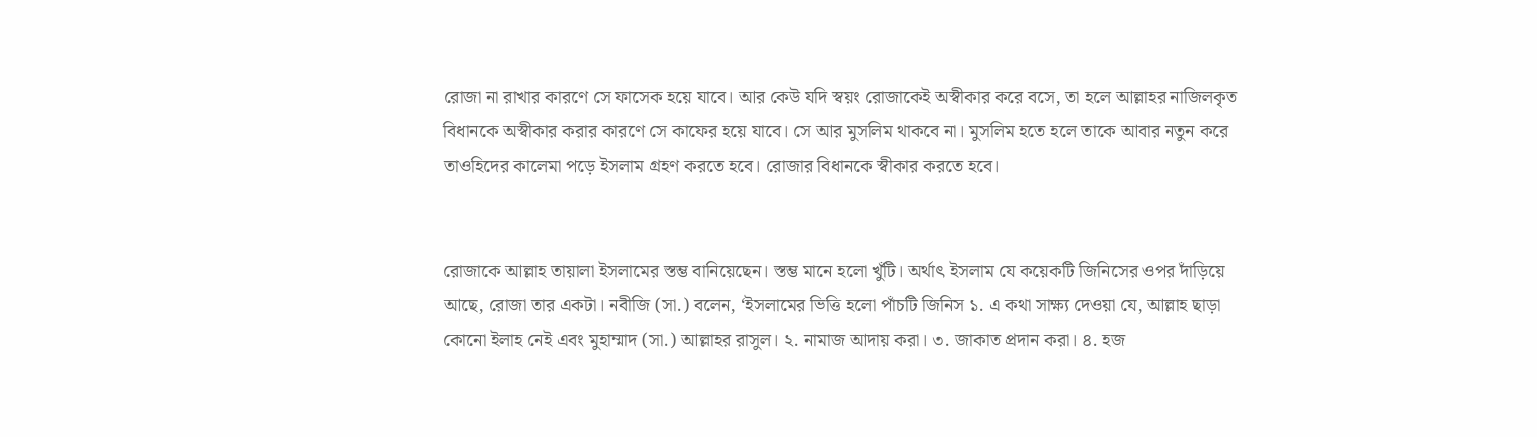রোজা না রাখার কারণে সে ফাসেক হয়ে যাবে। আর কেউ যদি স্বয়ং রোজাকেই অস্বীকার করে বসে, তা হলে আল্লাহর নাজিলকৃত বিধানকে অস্বীকার করার কারণে সে কাফের হয়ে যাবে। সে আর মুসলিম থাকবে না। মুসলিম হতে হলে তাকে আবার নতুন করে তাওহিদের কালেমা পড়ে ইসলাম গ্রহণ করতে হবে। রোজার বিধানকে স্বীকার করতে হবে।


রোজাকে আল্লাহ তায়ালা ইসলামের স্তম্ভ বানিয়েছেন। স্তম্ভ মানে হলো খুঁটি। অর্থাৎ ইসলাম যে কয়েকটি জিনিসের ওপর দাঁড়িয়ে আছে, রোজা তার একটা। নবীজি (সা.) বলেন, ‘ইসলামের ভিত্তি হলো পাঁচটি জিনিস ১. এ কথা সাক্ষ্য দেওয়া যে, আল্লাহ ছাড়া কোনো ইলাহ নেই এবং মুহাম্মাদ (সা.) আল্লাহর রাসুল। ২. নামাজ আদায় করা। ৩. জাকাত প্রদান করা। ৪. হজ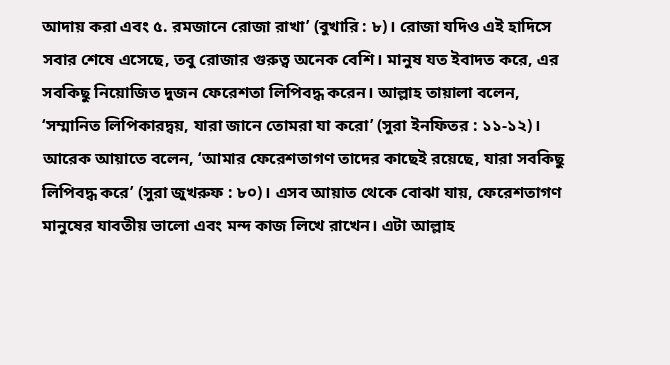আদায় করা এবং ৫. রমজানে রোজা রাখা’ (বুখারি : ৮)। রোজা যদিও এই হাদিসে সবার শেষে এসেছে, তবু রোজার গুরুত্ব অনেক বেশি। মানুষ যত ইবাদত করে, এর সবকিছু নিয়োজিত দুজন ফেরেশতা লিপিবদ্ধ করেন। আল্লাহ তায়ালা বলেন, ‘সম্মানিত লিপিকারদ্বয়, যারা জানে তোমরা যা করো’ (সুরা ইনফিতর : ১১-১২)। আরেক আয়াতে বলেন, ‘আমার ফেরেশতাগণ তাদের কাছেই রয়েছে, যারা সবকিছু লিপিবদ্ধ করে’ (সুরা জুখরুফ : ৮০)। এসব আয়াত থেকে বোঝা যায়, ফেরেশতাগণ মানুষের যাবতীয় ভালো এবং মন্দ কাজ লিখে রাখেন। এটা আল্লাহ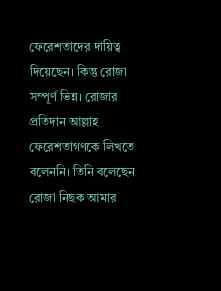ফেরেশতাদের দায়িত্ব দিয়েছেন। কিন্তু রোজা সম্পূর্ণ ভিন্ন। রোজার প্রতিদান আল্লাহ ফেরেশতাগণকে লিখতে বলেননি। তিনি বলেছেন রোজা নিছক আমার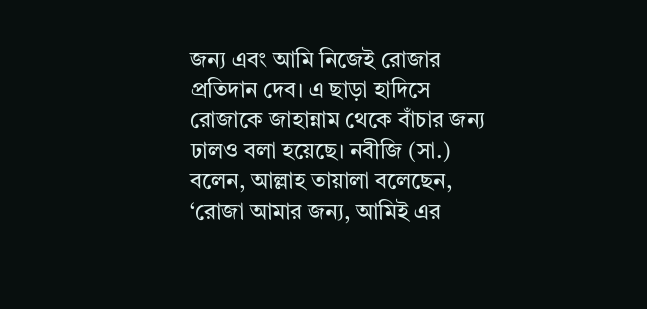জন্য এবং আমি নিজেই রোজার প্রতিদান দেব। এ ছাড়া হাদিসে রোজাকে জাহান্নাম থেকে বাঁচার জন্য ঢালও বলা হয়েছে। নবীজি (সা.) বলেন, আল্লাহ তায়ালা বলেছেন, ‘রোজা আমার জন্য, আমিই এর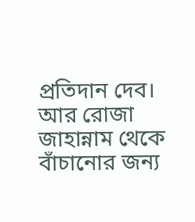প্রতিদান দেব। আর রোজা জাহান্নাম থেকে বাঁচানোর জন্য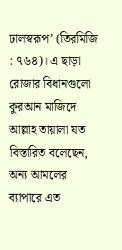ঢালস্বরূপ’ (তিরমিজি : ৭৬৪)। এ ছাড়া রোজার বিধানগুলো কুরআন মাজিদে আল্লাহ তায়ালা যত বিস্তারিত বলেছেন, অন্য আমলের ব্যাপারে এত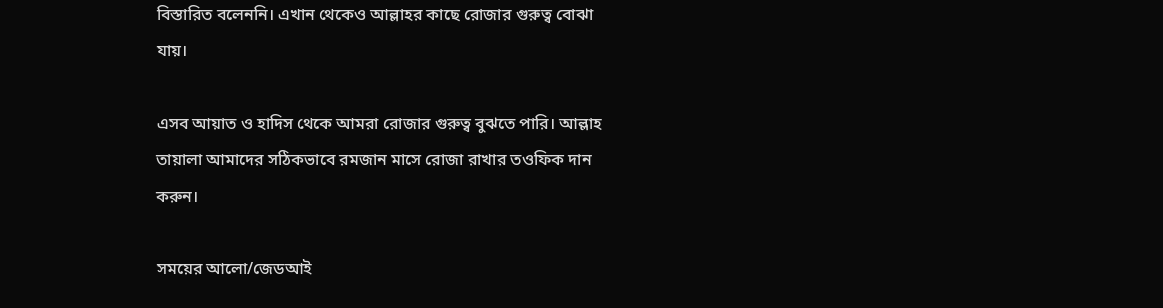বিস্তারিত বলেননি। এখান থেকেও আল্লাহর কাছে রোজার গুরুত্ব বোঝা যায়।

এসব আয়াত ও হাদিস থেকে আমরা রোজার গুরুত্ব বুঝতে পারি। আল্লাহ তায়ালা আমাদের সঠিকভাবে রমজান মাসে রোজা রাখার তওফিক দান করুন।

সময়ের আলো/জেডআই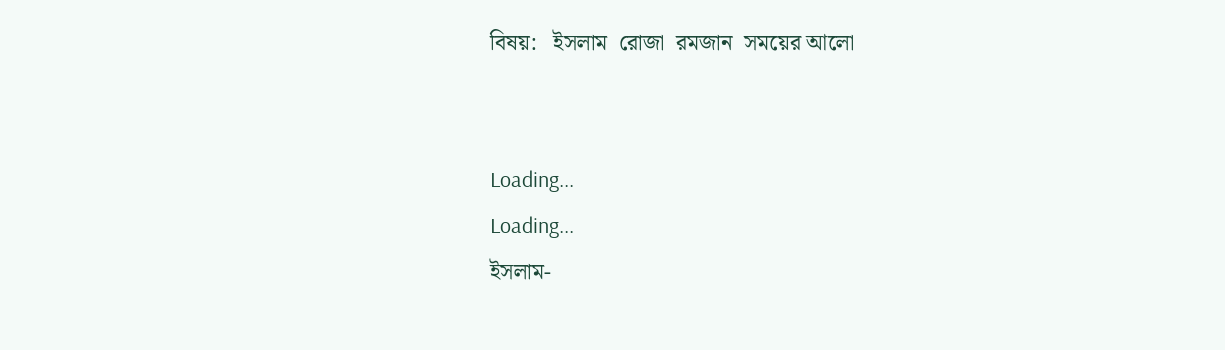বিষয়:   ইসলাম  রোজা  রমজান  সময়ের আলো


Loading...
Loading...
ইসলাম-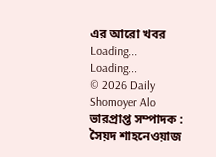এর আরো খবর
Loading...
Loading...
© 2026 Daily Shomoyer Alo
ভারপ্রাপ্ত সম্পাদক : সৈয়দ শাহনেওয়াজ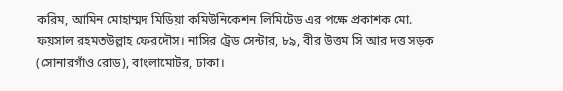করিম, আমিন মোহাম্মদ মিডিয়া কমিউনিকেশন লিমিটেড এর পক্ষে প্রকাশক মো. ফয়সাল রহমতউল্লাহ ফেরদৌস। নাসির ট্রেড সেন্টার, ৮৯, বীর উত্তম সি আর দত্ত সড়ক (সোনারগাঁও রোড), বাংলামোটর, ঢাকা।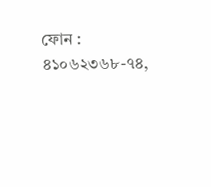ফোন : ৪১০৬২৩৬৮-৭৪,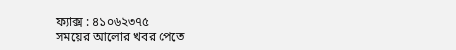ফ্যাক্স : ৪১০৬২৩৭৫
সময়ের আলোর খবর পেতে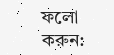ফলো করুন: